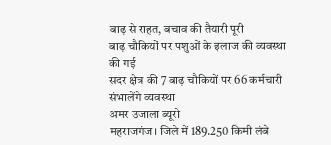बाढ़ से राहत, बचाव की तैयारी पूरी
बाढ़ चौकियों पर पशुओं के इलाज की व्यवस्था की गई
सदर क्षेत्र की 7 बाढ़ चौकियों पर 66 कर्मचारी संभालेंगे व्यवस्था
अमर उजाला ब्यूरो
महराजगंज। जिले में 189.250 किमी लंबे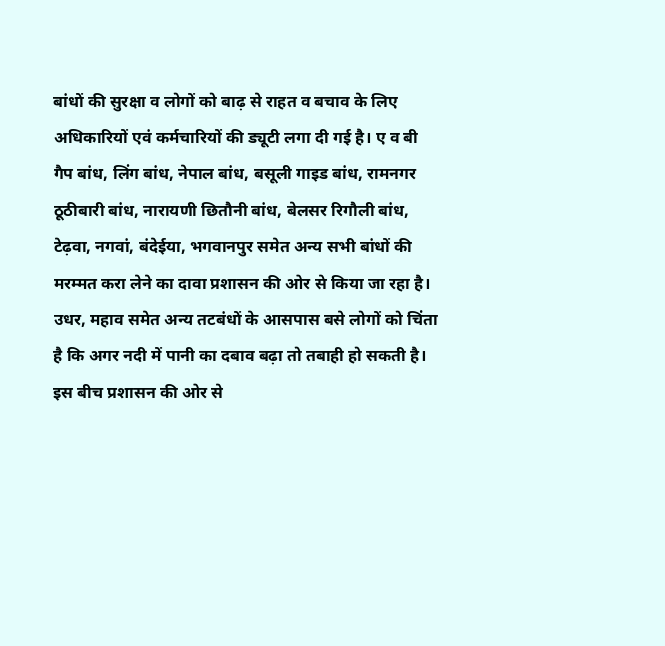बांधों की सुरक्षा व लोगों को बाढ़ से राहत व बचाव के लिए अधिकारियों एवं कर्मचारियों की ड्यूटी लगा दी गई है। ए व बी गैप बांध, लिंग बांध, नेपाल बांध, बसूली गाइड बांध, रामनगर ठूठीबारी बांध, नारायणी छितौनी बांध, बेलसर रिगौली बांध, टेढ़वा, नगवां, बंदेईया, भगवानपुर समेत अन्य सभी बांधों की मरम्मत करा लेने का दावा प्रशासन की ओर से किया जा रहा है। उधर, महाव समेत अन्य तटबंधों के आसपास बसे लोगों को चिंता है कि अगर नदी में पानी का दबाव बढ़ा तो तबाही हो सकती है। इस बीच प्रशासन की ओर से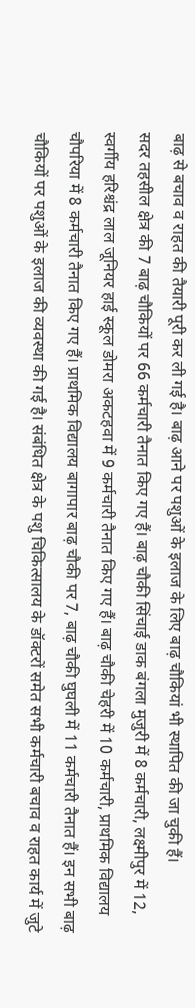बाढ़ से बचाव व राहत की तैयारी पूरी कर ली गई है। बाढ़ आने पर पशुओं के इलाज के लिए बाढ़ चौकियां भी स्थापित की जा चुकी हैं।
सदर तहसील क्षेत्र की 7 बाढ़ चौकियों पर 66 कर्मचारी तैनात किए गए हैं। बाढ़ चौकी सिंचाई डाक बंगला मुजुरी में 8 कर्मचारी, लक्ष्मीपुर में 12, स्वर्गीय हरिश्चंद्र लाल जूनियर हाई स्कूल डोमरा अकटहवा में 9 कर्मचारी तैनात किए गए हैं। बाढ़ चौकी चेहरी में 10 कर्मचारी, प्राथमिक विद्यालय चौपरिया में 8 कर्मचारी तैनात किए गए हैं। प्राथमिक विद्यालय बागापार बाढ़ चौकी पर 7, बाढ़ चौकी घुघली में 11 कर्मचारी तैनात हैं। इन सभी बाढ़ चौकियों पर पशुओं के इलाज की व्यवस्था की गई है। संबंधित क्षेत्र के पशु चिकित्सालय के डॉक्टरों समेत सभी कर्मचारी बचाव व राहत कार्य में जुटे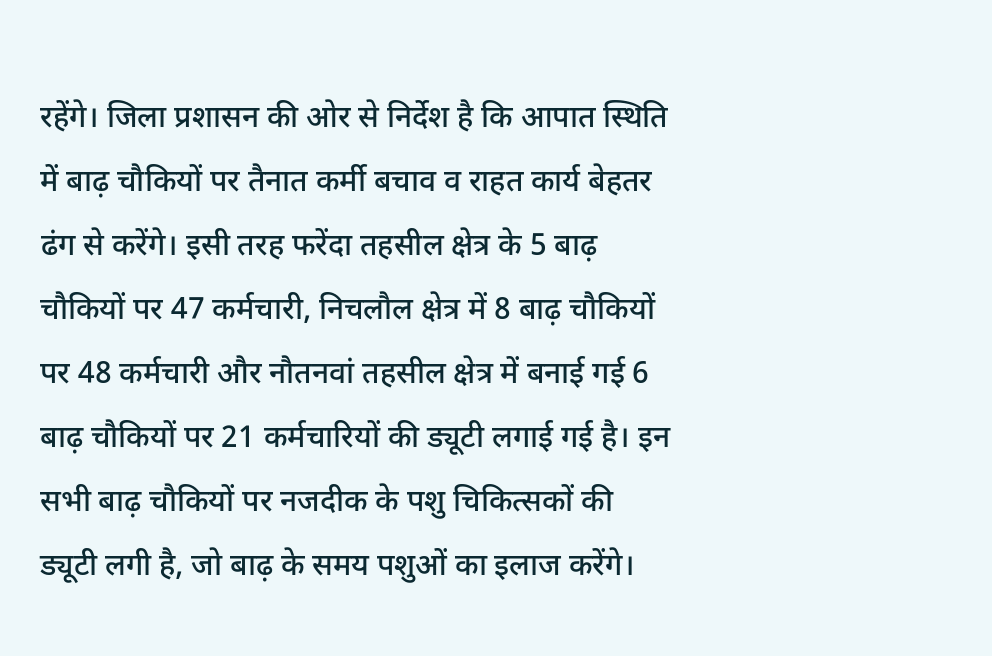रहेंगे। जिला प्रशासन की ओर से निर्देश है कि आपात स्थिति में बाढ़ चौकियों पर तैनात कर्मी बचाव व राहत कार्य बेहतर ढंग से करेंगे। इसी तरह फरेंदा तहसील क्षेत्र के 5 बाढ़ चौकियों पर 47 कर्मचारी, निचलौल क्षेत्र में 8 बाढ़ चौकियों पर 48 कर्मचारी और नौतनवां तहसील क्षेत्र में बनाई गई 6 बाढ़ चौकियों पर 21 कर्मचारियों की ड्यूटी लगाई गई है। इन सभी बाढ़ चौकियों पर नजदीक के पशु चिकित्सकों की ड्यूटी लगी है, जो बाढ़ के समय पशुओं का इलाज करेंगे।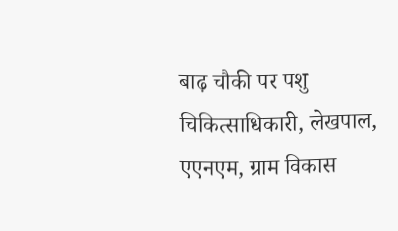बाढ़ चौकी पर पशु चिकित्साधिकारी, लेखपाल, एएनएम, ग्राम विकास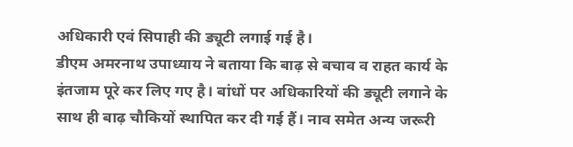अधिकारी एवं सिपाही की ड्यूटी लगाई गई है।
डीएम अमरनाथ उपाध्याय ने बताया कि बाढ़ से बचाव व राहत कार्य के इंतजाम पूरे कर लिए गए है। बांधों पर अधिकारियों की ड्यूटी लगाने के साथ ही बाढ़ चौकियों स्थापित कर दी गई हैं। नाव समेत अन्य जरूरी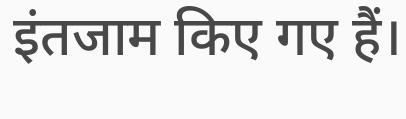इंतजाम किए गए हैं।